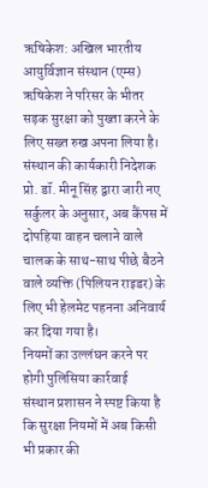ऋषिकेश: अखिल भारतीय आयुर्विज्ञान संस्थान (एम्स) ऋषिकेश ने परिसर के भीतर सड़क सुरक्षा को पुख्ता करने के लिए सख्त रुख अपना लिया है। संस्थान की कार्यकारी निदेशक प्रो. डॉ. मीनू सिंह द्वारा जारी नए सर्कुलर के अनुसार, अब कैंपस में दोपहिया वाहन चलाने वाले चालक के साथ-साथ पीछे बैठने वाले व्यक्ति (पिलियन राइडर) के लिए भी हेलमेट पहनना अनिवार्य कर दिया गया है।
नियमों का उल्लंघन करने पर होगी पुलिसिया कार्रवाई
संस्थान प्रशासन ने स्पष्ट किया है कि सुरक्षा नियमों में अब किसी भी प्रकार की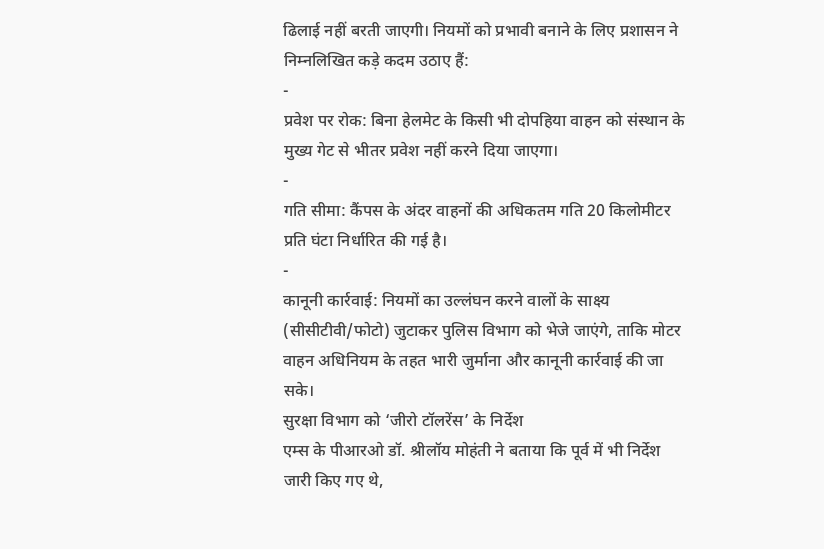ढिलाई नहीं बरती जाएगी। नियमों को प्रभावी बनाने के लिए प्रशासन ने निम्नलिखित कड़े कदम उठाए हैं:
-
प्रवेश पर रोक: बिना हेलमेट के किसी भी दोपहिया वाहन को संस्थान के मुख्य गेट से भीतर प्रवेश नहीं करने दिया जाएगा।
-
गति सीमा: कैंपस के अंदर वाहनों की अधिकतम गति 20 किलोमीटर प्रति घंटा निर्धारित की गई है।
-
कानूनी कार्रवाई: नियमों का उल्लंघन करने वालों के साक्ष्य (सीसीटीवी/फोटो) जुटाकर पुलिस विभाग को भेजे जाएंगे, ताकि मोटर वाहन अधिनियम के तहत भारी जुर्माना और कानूनी कार्रवाई की जा सके।
सुरक्षा विभाग को ‘जीरो टॉलरेंस’ के निर्देश
एम्स के पीआरओ डॉ. श्रीलॉय मोहंती ने बताया कि पूर्व में भी निर्देश जारी किए गए थे,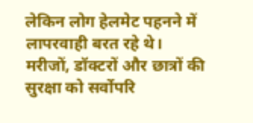लेकिन लोग हेलमेट पहनने में लापरवाही बरत रहे थे।
मरीजों, डॉक्टरों और छात्रों की सुरक्षा को सर्वोपरि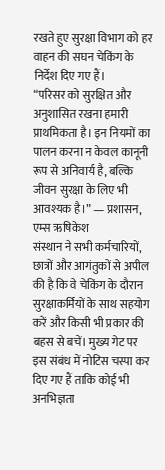रखते हुए सुरक्षा विभाग को हर वाहन की सघन चेकिंग के निर्देश दिए गए हैं।
“परिसर को सुरक्षित और अनुशासित रखना हमारी प्राथमिकता है। इन नियमों का पालन करना न केवल कानूनी रूप से अनिवार्य है, बल्कि जीवन सुरक्षा के लिए भी आवश्यक है।” — प्रशासन, एम्स ऋषिकेश
संस्थान ने सभी कर्मचारियों, छात्रों और आगंतुकों से अपील की है कि वे चेकिंग के दौरान सुरक्षाकर्मियों के साथ सहयोग करें और किसी भी प्रकार की बहस से बचें। मुख्य गेट पर इस संबंध में नोटिस चस्पा कर दिए गए हैं ताकि कोई भी अनभिज्ञता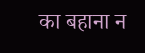का बहाना न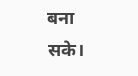बना सके।